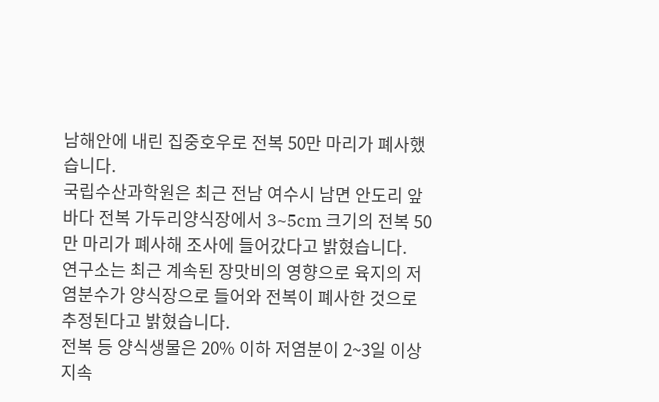남해안에 내린 집중호우로 전복 50만 마리가 폐사했습니다.
국립수산과학원은 최근 전남 여수시 남면 안도리 앞바다 전복 가두리양식장에서 3~5cm 크기의 전복 50만 마리가 폐사해 조사에 들어갔다고 밝혔습니다.
연구소는 최근 계속된 장맛비의 영향으로 육지의 저염분수가 양식장으로 들어와 전복이 폐사한 것으로 추정된다고 밝혔습니다.
전복 등 양식생물은 20% 이하 저염분이 2~3일 이상 지속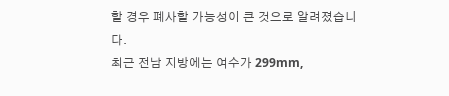할 경우 폐사할 가능성이 큰 것으로 알려졌습니다.
최근 전남 지방에는 여수가 299mm,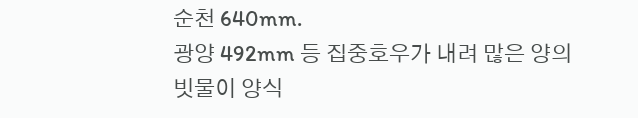순천 640mm.
광양 492mm 등 집중호우가 내려 많은 양의 빗물이 양식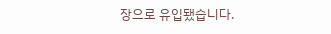장으로 유입됐습니다.